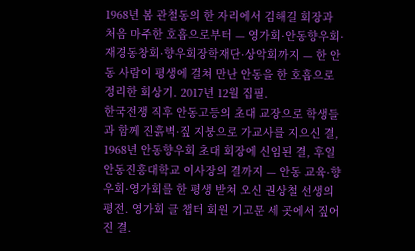1968년 봄 관철동의 한 자리에서 김해길 회장과 처음 마주한 호흡으로부터 — 영가회·안동향우회·재경동창회·향우회장학재단·상악회까지 — 한 안동 사람이 평생에 걸쳐 만난 안동을 한 호흡으로 정리한 회상기. 2017년 12월 집필.
한국전쟁 직후 안동고등의 초대 교장으로 학생들과 함께 진흙벽·짚 지붕으로 가교사를 지으신 결, 1968년 안동향우회 초대 회장에 신임된 결, 후일 안동진흥대학교 이사장의 결까지 — 안동 교육·향우회·영가회를 한 평생 받쳐 오신 권상철 선생의 평전. 영가회 글 챕터 회원 기고문 세 곳에서 짚어진 결.